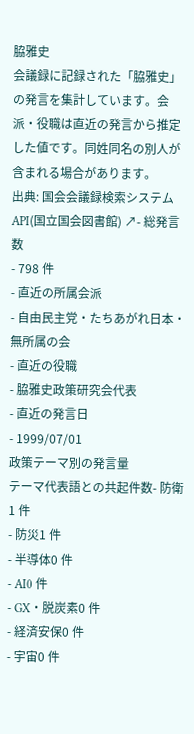脇雅史
会議録に記録された「脇雅史」の発言を集計しています。会派・役職は直近の発言から推定した値です。同姓同名の別人が含まれる場合があります。
出典: 国会会議録検索システム API(国立国会図書館) ↗- 総発言数
- 798 件
- 直近の所属会派
- 自由民主党・たちあがれ日本・無所属の会
- 直近の役職
- 脇雅史政策研究会代表
- 直近の発言日
- 1999/07/01
政策テーマ別の発言量
テーマ代表語との共起件数- 防衛1 件
- 防災1 件
- 半導体0 件
- AI0 件
- GX・脱炭素0 件
- 経済安保0 件
- 宇宙0 件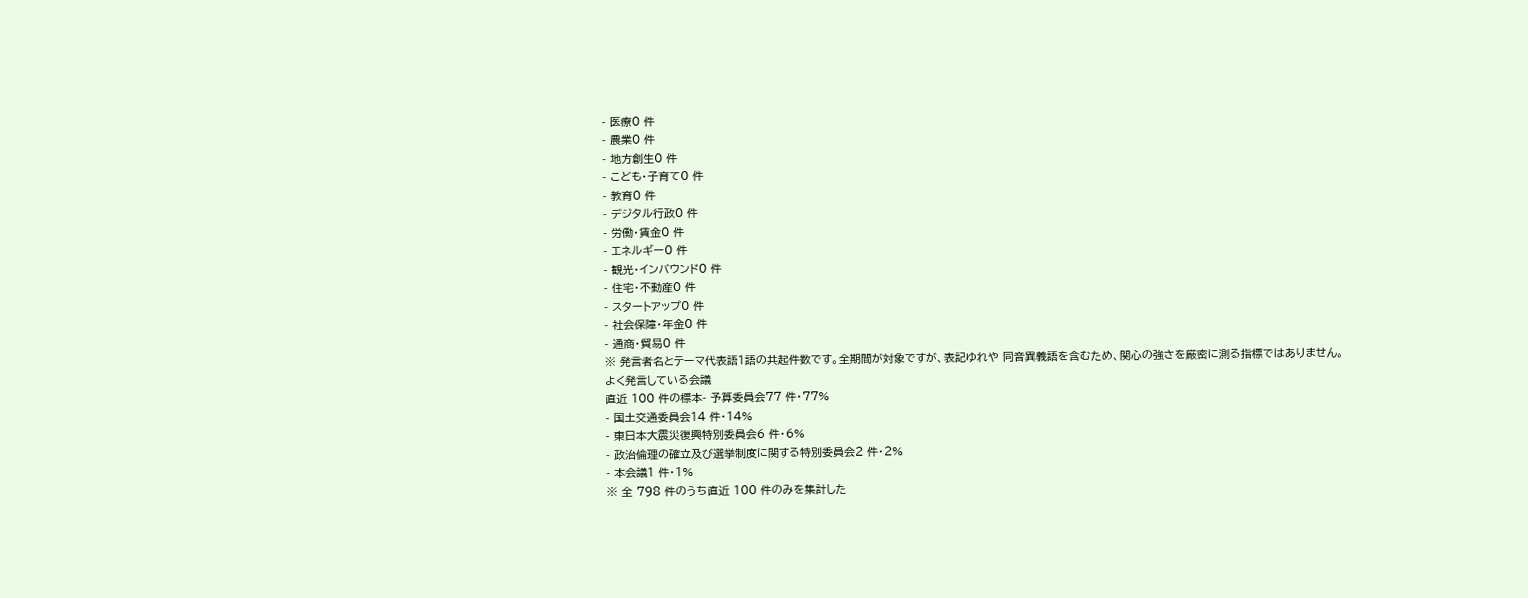- 医療0 件
- 農業0 件
- 地方創生0 件
- こども・子育て0 件
- 教育0 件
- デジタル行政0 件
- 労働・賃金0 件
- エネルギー0 件
- 観光・インバウンド0 件
- 住宅・不動産0 件
- スタートアップ0 件
- 社会保障・年金0 件
- 通商・貿易0 件
※ 発言者名とテーマ代表語1語の共起件数です。全期間が対象ですが、表記ゆれや 同音異義語を含むため、関心の強さを厳密に測る指標ではありません。
よく発言している会議
直近 100 件の標本- 予算委員会77 件・77%
- 国土交通委員会14 件・14%
- 東日本大震災復興特別委員会6 件・6%
- 政治倫理の確立及び選挙制度に関する特別委員会2 件・2%
- 本会議1 件・1%
※ 全 798 件のうち直近 100 件のみを集計した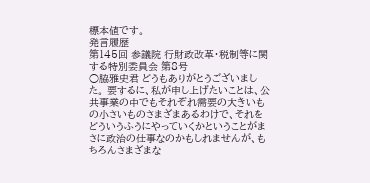標本値です。
発言履歴
第145回 参議院 行財政改革・税制等に関する特別委員会 第8号
○脇雅史君 どうもありがとうございました。 要するに、私が申し上げたいことは、公共事業の中でもそれぞれ需要の大きいもの小さいものさまざまあるわけで、それをどういうふうにやっていくかということがまさに政治の仕事なのかもしれませんが、もちろんさまざまな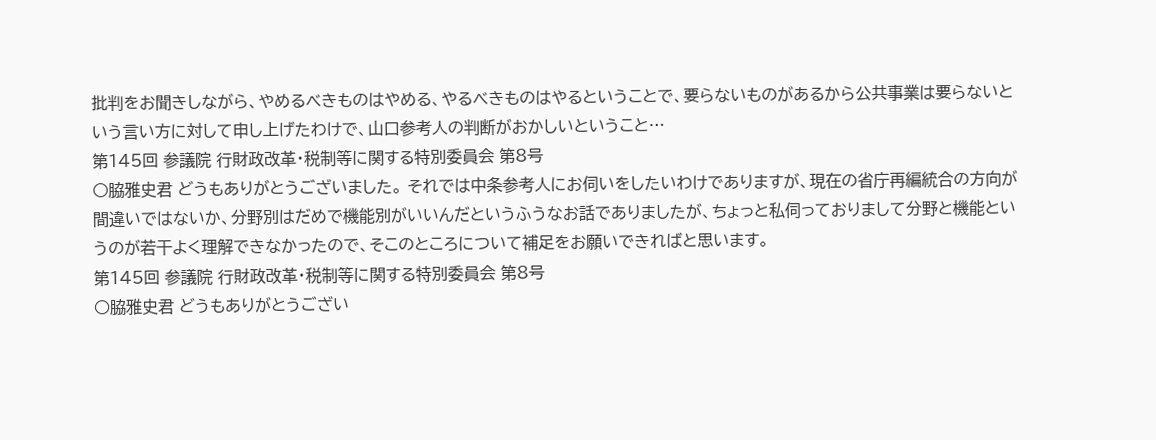批判をお聞きしながら、やめるべきものはやめる、やるべきものはやるということで、要らないものがあるから公共事業は要らないという言い方に対して申し上げたわけで、山口参考人の判断がおかしいということ…
第145回 参議院 行財政改革・税制等に関する特別委員会 第8号
○脇雅史君 どうもありがとうございました。 それでは中条参考人にお伺いをしたいわけでありますが、現在の省庁再編統合の方向が間違いではないか、分野別はだめで機能別がいいんだというふうなお話でありましたが、ちょっと私伺っておりまして分野と機能というのが若干よく理解できなかったので、そこのところについて補足をお願いできればと思います。
第145回 参議院 行財政改革・税制等に関する特別委員会 第8号
○脇雅史君 どうもありがとうござい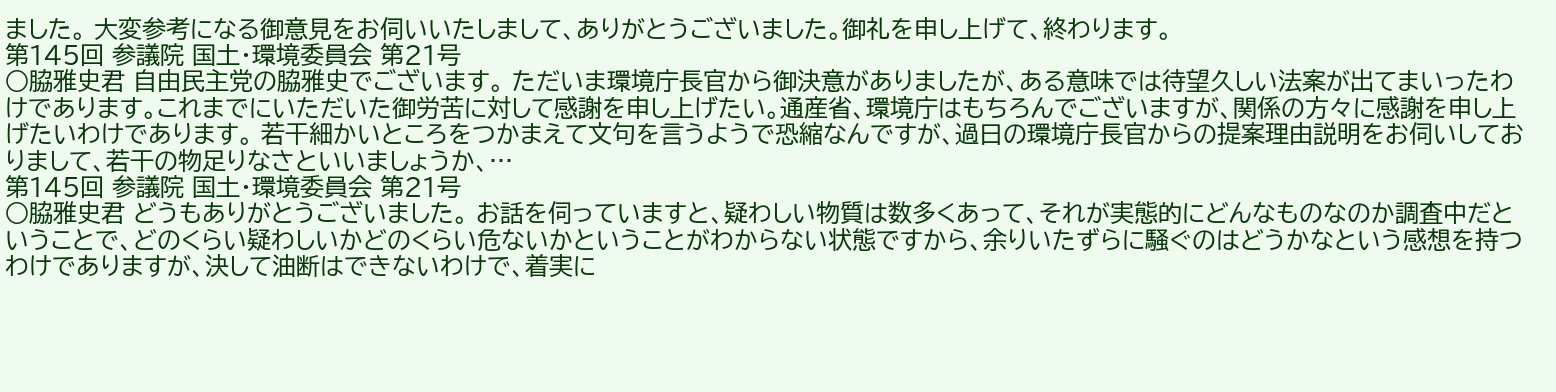ました。 大変参考になる御意見をお伺いいたしまして、ありがとうございました。御礼を申し上げて、終わります。
第145回 参議院 国土・環境委員会 第21号
○脇雅史君 自由民主党の脇雅史でございます。 ただいま環境庁長官から御決意がありましたが、ある意味では待望久しい法案が出てまいったわけであります。これまでにいただいた御労苦に対して感謝を申し上げたい。通産省、環境庁はもちろんでございますが、関係の方々に感謝を申し上げたいわけであります。 若干細かいところをつかまえて文句を言うようで恐縮なんですが、過日の環境庁長官からの提案理由説明をお伺いしておりまして、若干の物足りなさといいましょうか、…
第145回 参議院 国土・環境委員会 第21号
○脇雅史君 どうもありがとうございました。 お話を伺っていますと、疑わしい物質は数多くあって、それが実態的にどんなものなのか調査中だということで、どのくらい疑わしいかどのくらい危ないかということがわからない状態ですから、余りいたずらに騒ぐのはどうかなという感想を持つわけでありますが、決して油断はできないわけで、着実に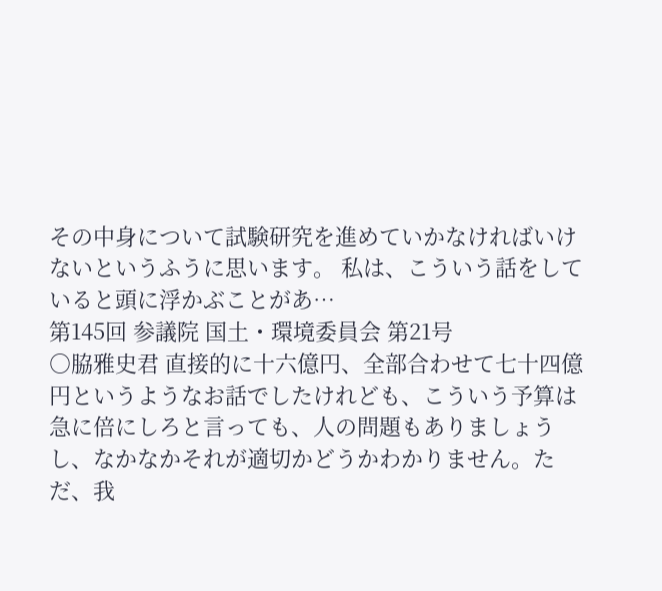その中身について試験研究を進めていかなければいけないというふうに思います。 私は、こういう話をしていると頭に浮かぶことがあ…
第145回 参議院 国土・環境委員会 第21号
○脇雅史君 直接的に十六億円、全部合わせて七十四億円というようなお話でしたけれども、こういう予算は急に倍にしろと言っても、人の問題もありましょうし、なかなかそれが適切かどうかわかりません。ただ、我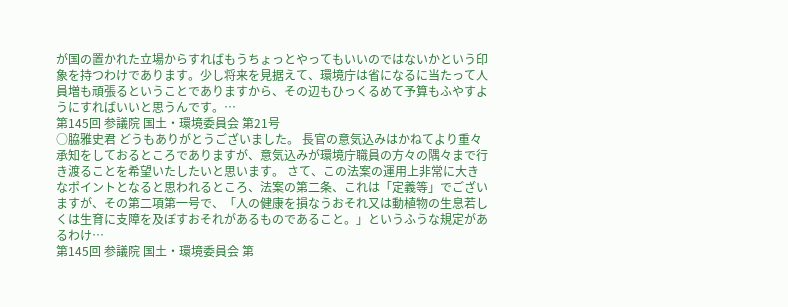が国の置かれた立場からすればもうちょっとやってもいいのではないかという印象を持つわけであります。少し将来を見据えて、環境庁は省になるに当たって人員増も頑張るということでありますから、その辺もひっくるめて予算もふやすようにすればいいと思うんです。…
第145回 参議院 国土・環境委員会 第21号
○脇雅史君 どうもありがとうございました。 長官の意気込みはかねてより重々承知をしておるところでありますが、意気込みが環境庁職員の方々の隅々まで行き渡ることを希望いたしたいと思います。 さて、この法案の運用上非常に大きなポイントとなると思われるところ、法案の第二条、これは「定義等」でございますが、その第二項第一号で、「人の健康を損なうおそれ又は動植物の生息若しくは生育に支障を及ぼすおそれがあるものであること。」というふうな規定があるわけ…
第145回 参議院 国土・環境委員会 第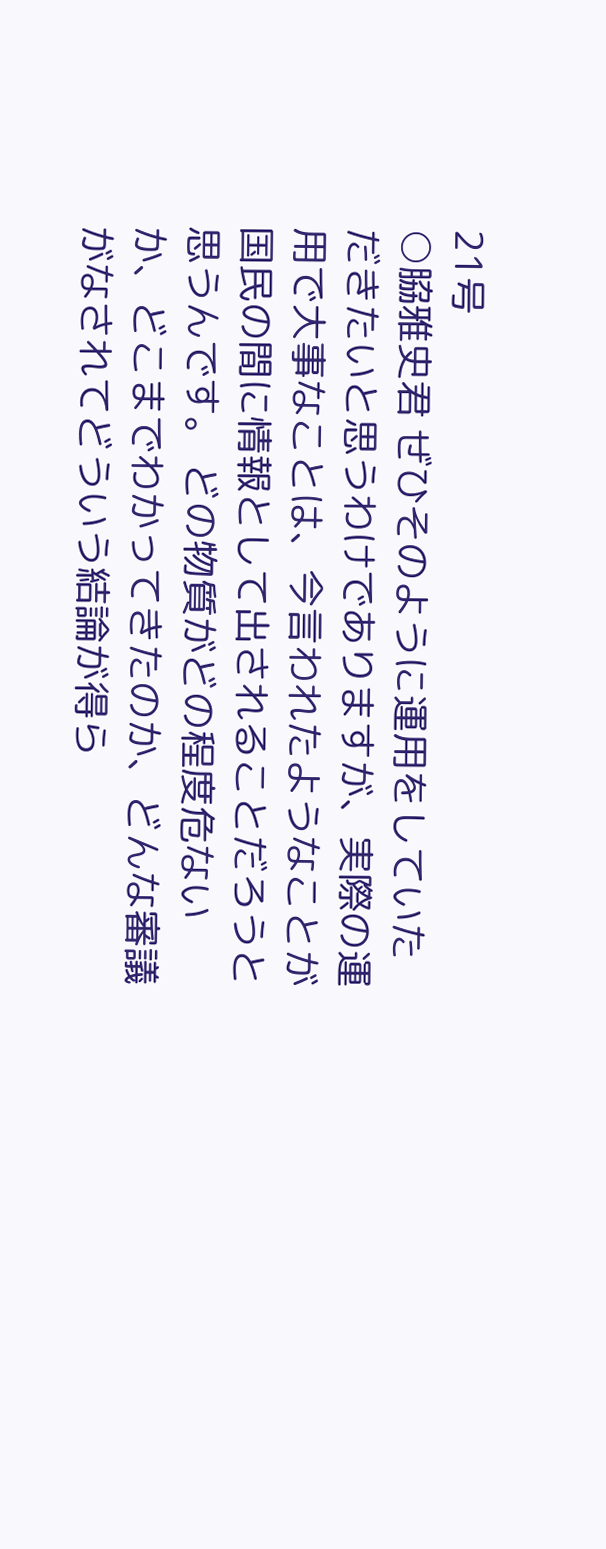21号
○脇雅史君 ぜひそのように運用をしていただきたいと思うわけでありますが、実際の運用で大事なことは、今言われたようなことが国民の間に情報として出されることだろうと思うんです。 どの物質がどの程度危ないか、どこまでわかってきたのか、どんな審議がなされてどういう結論が得ら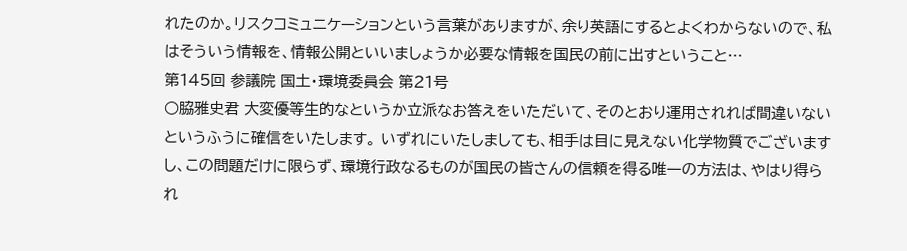れたのか。リスクコミュニケーションという言葉がありますが、余り英語にするとよくわからないので、私はそういう情報を、情報公開といいましょうか必要な情報を国民の前に出すということ…
第145回 参議院 国土・環境委員会 第21号
○脇雅史君 大変優等生的なというか立派なお答えをいただいて、そのとおり運用されれば間違いないというふうに確信をいたします。 いずれにいたしましても、相手は目に見えない化学物質でございますし、この問題だけに限らず、環境行政なるものが国民の皆さんの信頼を得る唯一の方法は、やはり得られ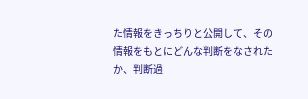た情報をきっちりと公開して、その情報をもとにどんな判断をなされたか、判断過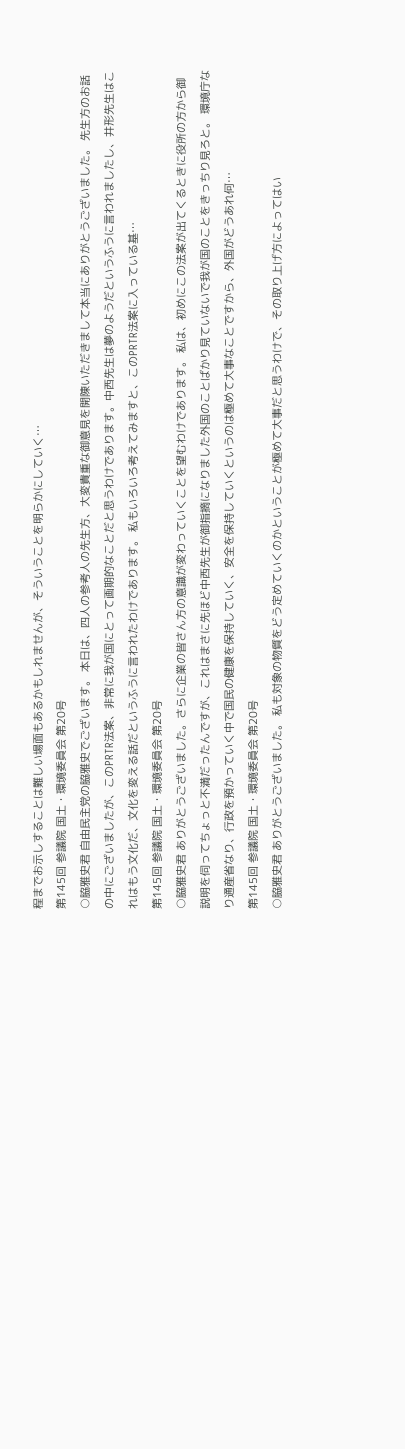程までお示しすることは難しい場面もあるかもしれませんが、そういうことを明らかにしていく…
第145回 参議院 国土・環境委員会 第20号
○脇雅史君 自由民主党の脇雅史でございます。 本日は、四人の参考人の先生方、大変貴重な御意見を開陳いただきまして本当にありがとうございました。 先生方のお話の中にございましたが、このPRTR法案、非常に我が国にとって画期的なことだと思うわけであります。中西先生は夢のようだというふうに言われましたし、井形先生はこれはもう文化だ、文化を変える話だというふうに言われたわけであります。 私もいろいろ考えてみますと、このPRTR法案に入っている基…
第145回 参議院 国土・環境委員会 第20号
○脇雅史君 ありがとうございました。さらに企業の皆さん方の意識が変わっていくことを望むわけであります。 私は、初めにこの法案が出てくるときに役所の方から御説明を伺ってちょっと不満だったんですが、これはまさに先ほど中西先生が御指摘になりました外国のことばかり見ていないで我が国のことをきっちり見ろと。 環境庁なり通産省なり、行政を預かっていく中で国民の健康を保持していく、安全を保持していくというのは極めて大事なことですから、外国がどうあれ何…
第145回 参議院 国土・環境委員会 第20号
○脇雅史君 ありがとうございました。 私も対象の物質をどう定めていくのかということが極めて大事だと思うわけで、その取り上げ方によってはい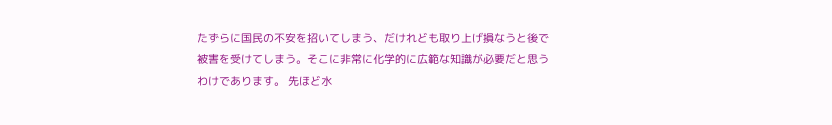たずらに国民の不安を招いてしまう、だけれども取り上げ損なうと後で被害を受けてしまう。そこに非常に化学的に広範な知識が必要だと思うわけであります。 先ほど水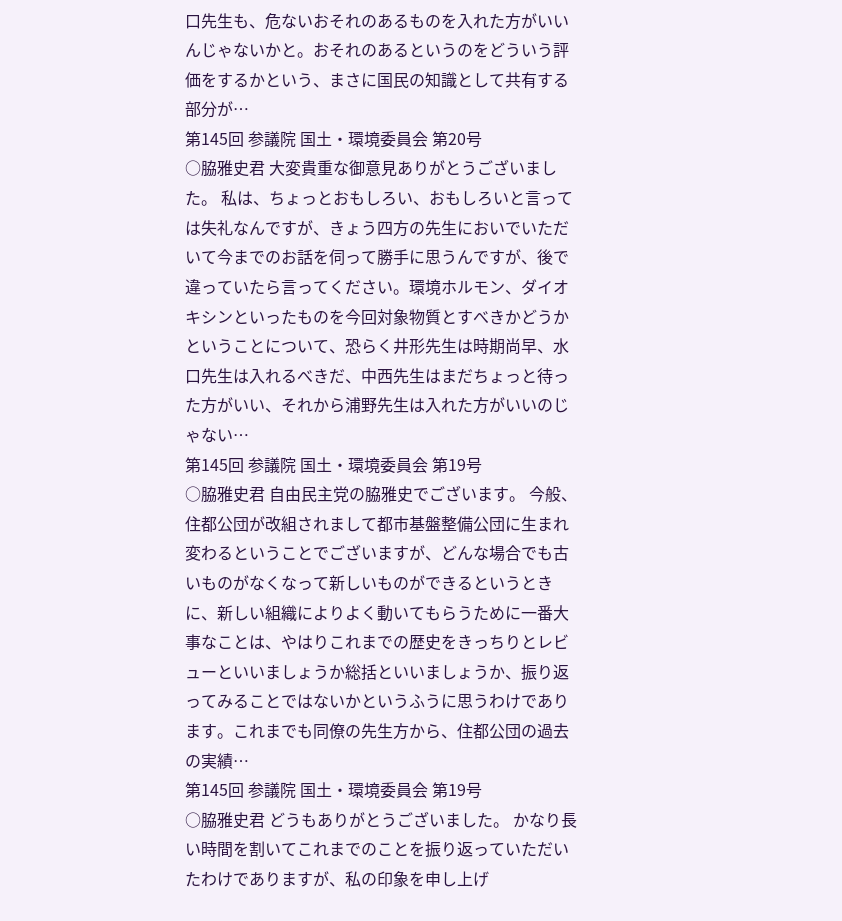口先生も、危ないおそれのあるものを入れた方がいいんじゃないかと。おそれのあるというのをどういう評価をするかという、まさに国民の知識として共有する部分が…
第145回 参議院 国土・環境委員会 第20号
○脇雅史君 大変貴重な御意見ありがとうございました。 私は、ちょっとおもしろい、おもしろいと言っては失礼なんですが、きょう四方の先生においでいただいて今までのお話を伺って勝手に思うんですが、後で違っていたら言ってください。環境ホルモン、ダイオキシンといったものを今回対象物質とすべきかどうかということについて、恐らく井形先生は時期尚早、水口先生は入れるべきだ、中西先生はまだちょっと待った方がいい、それから浦野先生は入れた方がいいのじゃない…
第145回 参議院 国土・環境委員会 第19号
○脇雅史君 自由民主党の脇雅史でございます。 今般、住都公団が改組されまして都市基盤整備公団に生まれ変わるということでございますが、どんな場合でも古いものがなくなって新しいものができるというときに、新しい組織によりよく動いてもらうために一番大事なことは、やはりこれまでの歴史をきっちりとレビューといいましょうか総括といいましょうか、振り返ってみることではないかというふうに思うわけであります。これまでも同僚の先生方から、住都公団の過去の実績…
第145回 参議院 国土・環境委員会 第19号
○脇雅史君 どうもありがとうございました。 かなり長い時間を割いてこれまでのことを振り返っていただいたわけでありますが、私の印象を申し上げ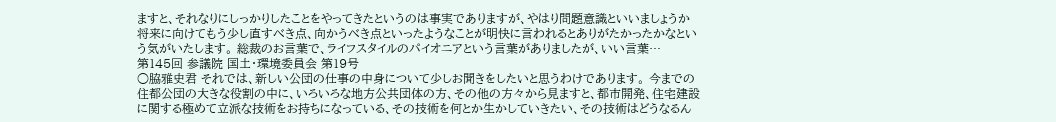ますと、それなりにしっかりしたことをやってきたというのは事実でありますが、やはり問題意識といいましょうか将来に向けてもう少し直すべき点、向かうべき点といったようなことが明快に言われるとありがたかったかなという気がいたします。 総裁のお言葉で、ライフスタイルのパイオニアという言葉がありましたが、いい言葉…
第145回 参議院 国土・環境委員会 第19号
○脇雅史君 それでは、新しい公団の仕事の中身について少しお聞きをしたいと思うわけであります。 今までの住都公団の大きな役割の中に、いろいろな地方公共団体の方、その他の方々から見ますと、都市開発、住宅建設に関する極めて立派な技術をお持ちになっている、その技術を何とか生かしていきたい、その技術はどうなるん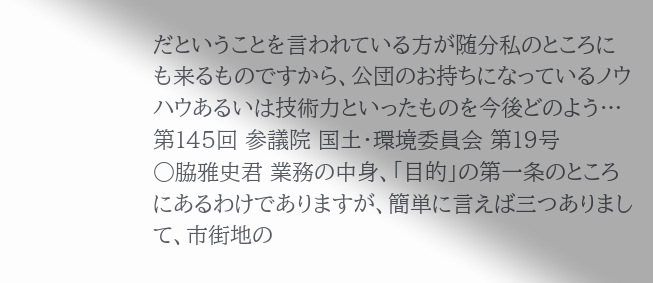だということを言われている方が随分私のところにも来るものですから、公団のお持ちになっているノウハウあるいは技術力といったものを今後どのよう…
第145回 参議院 国土・環境委員会 第19号
○脇雅史君 業務の中身、「目的」の第一条のところにあるわけでありますが、簡単に言えば三つありまして、市街地の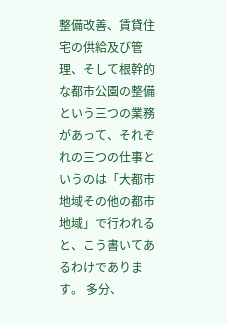整備改善、賃貸住宅の供給及び管理、そして根幹的な都市公園の整備という三つの業務があって、それぞれの三つの仕事というのは「大都市地域その他の都市地域」で行われると、こう書いてあるわけであります。 多分、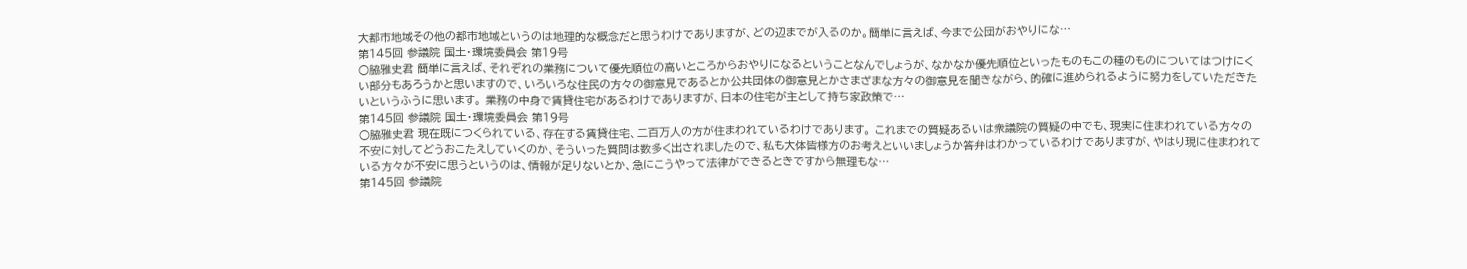大都市地域その他の都市地域というのは地理的な概念だと思うわけでありますが、どの辺までが入るのか。簡単に言えば、今まで公団がおやりにな…
第145回 参議院 国土・環境委員会 第19号
○脇雅史君 簡単に言えば、それぞれの業務について優先順位の高いところからおやりになるということなんでしょうが、なかなか優先順位といったものもこの種のものについてはつけにくい部分もあろうかと思いますので、いろいろな住民の方々の御意見であるとか公共団体の御意見とかさまざまな方々の御意見を聞きながら、的確に進められるように努力をしていただきたいというふうに思います。 業務の中身で賃貸住宅があるわけでありますが、日本の住宅が主として持ち家政策で…
第145回 参議院 国土・環境委員会 第19号
○脇雅史君 現在既につくられている、存在する賃貸住宅、二百万人の方が住まわれているわけであります。 これまでの質疑あるいは衆議院の質疑の中でも、現実に住まわれている方々の不安に対してどうおこたえしていくのか、そういった質問は数多く出されましたので、私も大体皆様方のお考えといいましょうか答弁はわかっているわけでありますが、やはり現に住まわれている方々が不安に思うというのは、情報が足りないとか、急にこうやって法律ができるときですから無理もな…
第145回 参議院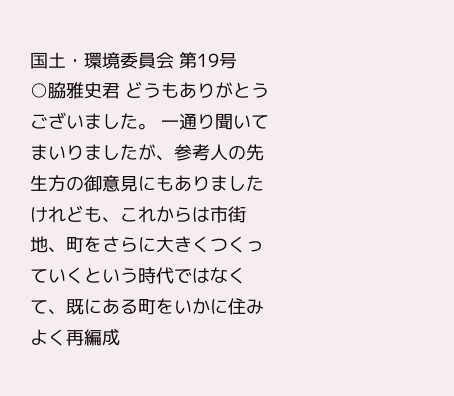国土・環境委員会 第19号
○脇雅史君 どうもありがとうございました。 一通り聞いてまいりましたが、参考人の先生方の御意見にもありましたけれども、これからは市街地、町をさらに大きくつくっていくという時代ではなくて、既にある町をいかに住みよく再編成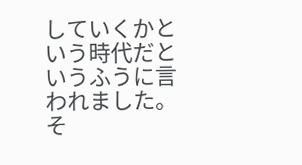していくかという時代だというふうに言われました。そ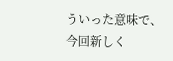ういった意味で、今回新しく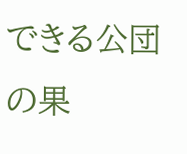できる公団の果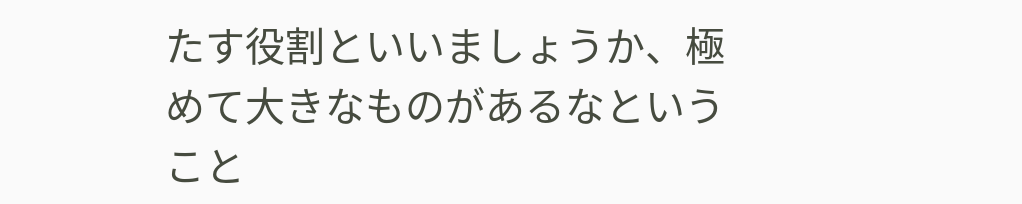たす役割といいましょうか、極めて大きなものがあるなということ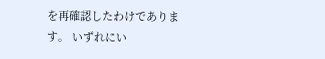を再確認したわけであります。 いずれにい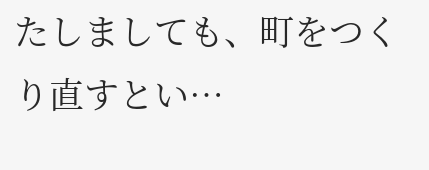たしましても、町をつくり直すとい…